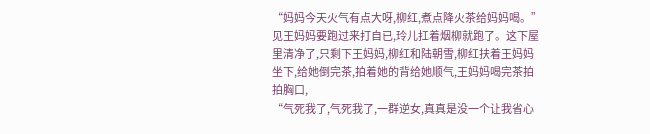“妈妈今天火气有点大呀,柳红,煮点降火茶给妈妈喝。”见王妈妈要跑过来打自已,玲儿扛着烟柳就跑了。这下屋里清净了,只剩下王妈妈,柳红和陆朝雪,柳红扶着王妈妈坐下,给她倒完茶,拍着她的背给她顺气,王妈妈喝完茶拍拍胸口,
“气死我了,气死我了,一群逆女,真真是没一个让我省心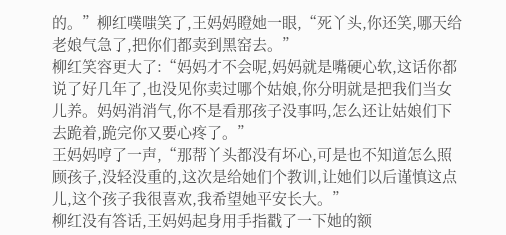的。”柳红噗嗤笑了,王妈妈瞪她一眼,“死丫头,你还笑,哪天给老娘气急了,把你们都卖到黑窑去。”
柳红笑容更大了:“妈妈才不会呢,妈妈就是嘴硬心软,这话你都说了好几年了,也没见你卖过哪个姑娘,你分明就是把我们当女儿养。妈妈消消气,你不是看那孩子没事吗,怎么还让姑娘们下去跪着,跪完你又要心疼了。”
王妈妈哼了一声,“那帮丫头都没有坏心,可是也不知道怎么照顾孩子,没轻没重的,这次是给她们个教训,让她们以后谨慎这点儿,这个孩子我很喜欢,我希望她平安长大。”
柳红没有答话,王妈妈起身用手指戳了一下她的额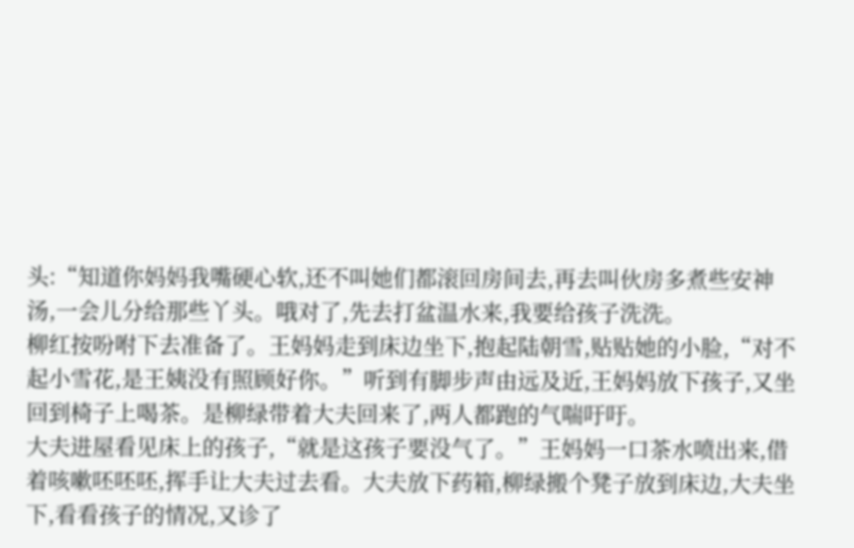头:“知道你妈妈我嘴硬心软,还不叫她们都滚回房间去,再去叫伙房多煮些安神汤,一会儿分给那些丫头。哦对了,先去打盆温水来,我要给孩子洗洗。
柳红按吩咐下去准备了。王妈妈走到床边坐下,抱起陆朝雪,贴贴她的小脸,“对不起小雪花,是王姨没有照顾好你。”听到有脚步声由远及近,王妈妈放下孩子,又坐回到椅子上喝茶。是柳绿带着大夫回来了,两人都跑的气喘吁吁。
大夫进屋看见床上的孩子,“就是这孩子要没气了。”王妈妈一口茶水喷出来,借着咳嗽呸呸呸,挥手让大夫过去看。大夫放下药箱,柳绿搬个凳子放到床边,大夫坐下,看看孩子的情况,又诊了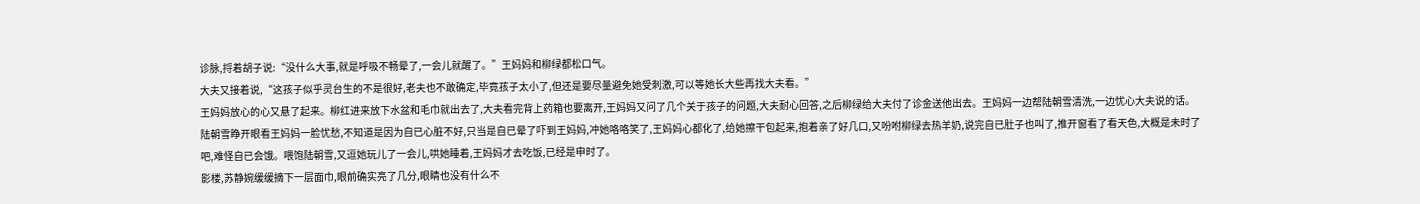诊脉,捋着胡子说:“没什么大事,就是呼吸不畅晕了,一会儿就醒了。”王妈妈和柳绿都松口气。
大夫又接着说,“这孩子似乎灵台生的不是很好,老夫也不敢确定,毕竟孩子太小了,但还是要尽量避免她受刺激,可以等她长大些再找大夫看。”
王妈妈放心的心又悬了起来。柳红进来放下水盆和毛巾就出去了,大夫看完背上药箱也要离开,王妈妈又问了几个关于孩子的问题,大夫耐心回答,之后柳绿给大夫付了诊金送他出去。王妈妈一边帮陆朝雪清洗,一边忧心大夫说的话。
陆朝雪睁开眼看王妈妈一脸忧愁,不知道是因为自已心脏不好,只当是自已晕了吓到王妈妈,冲她咯咯笑了,王妈妈心都化了,给她擦干包起来,抱着亲了好几口,又吩咐柳绿去热羊奶,说完自已肚子也叫了,推开窗看了看天色,大概是未时了吧,难怪自已会饿。喂饱陆朝雪,又逗她玩儿了一会儿,哄她睡着,王妈妈才去吃饭,已经是申时了。
影楼,苏静婉缓缓摘下一层面巾,眼前确实亮了几分,眼睛也没有什么不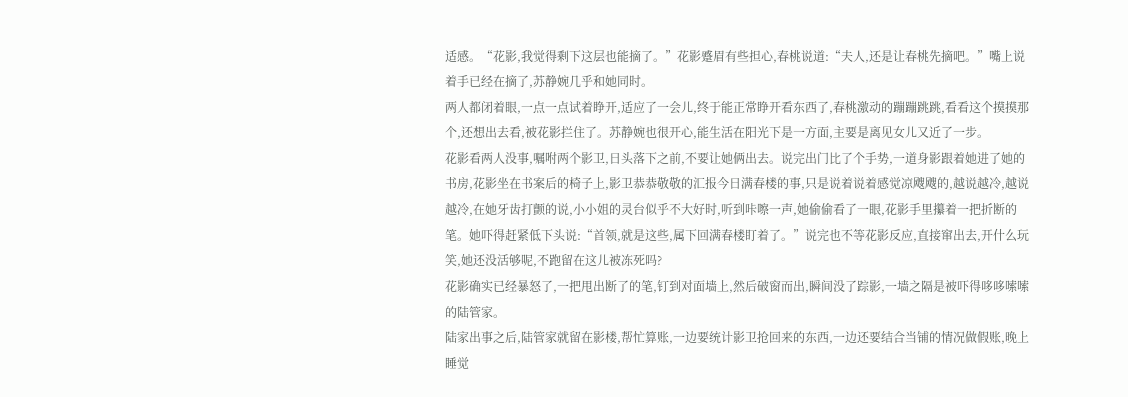适感。“花影,我觉得剩下这层也能摘了。”花影蹙眉有些担心,春桃说道:“夫人,还是让春桃先摘吧。”嘴上说着手已经在摘了,苏静婉几乎和她同时。
两人都闭着眼,一点一点试着睁开,适应了一会儿,终于能正常睁开看东西了,春桃激动的蹦蹦跳跳,看看这个摸摸那个,还想出去看,被花影拦住了。苏静婉也很开心,能生活在阳光下是一方面,主要是离见女儿又近了一步。
花影看两人没事,嘱咐两个影卫,日头落下之前,不要让她俩出去。说完出门比了个手势,一道身影跟着她进了她的书房,花影坐在书案后的椅子上,影卫恭恭敬敬的汇报今日满春楼的事,只是说着说着感觉凉飕飕的,越说越冷,越说越冷,在她牙齿打颤的说,小小姐的灵台似乎不大好时,听到咔嚓一声,她偷偷看了一眼,花影手里攥着一把折断的笔。她吓得赶紧低下头说:“首领,就是这些,属下回满春楼盯着了。”说完也不等花影反应,直接窜出去,开什么玩笑,她还没活够呢,不跑留在这儿被冻死吗?
花影确实已经暴怒了,一把甩出断了的笔,钉到对面墙上,然后破窗而出,瞬间没了踪影,一墙之隔是被吓得哆哆嗦嗦的陆管家。
陆家出事之后,陆管家就留在影楼,帮忙算账,一边要统计影卫抢回来的东西,一边还要结合当铺的情况做假账,晚上睡觉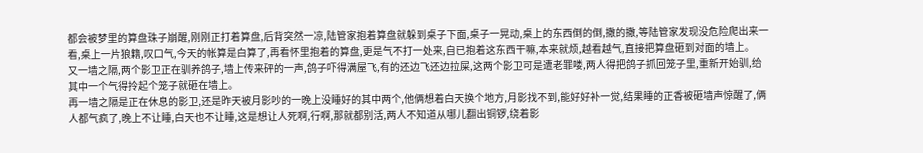都会被梦里的算盘珠子崩醒,刚刚正打着算盘,后背突然一凉,陆管家抱着算盘就躲到桌子下面,桌子一晃动,桌上的东西倒的倒,撒的撒,等陆管家发现没危险爬出来一看,桌上一片狼籍,叹口气,今天的帐算是白算了,再看怀里抱着的算盘,更是气不打一处来,自已抱着这东西干嘛,本来就烦,越看越气,直接把算盘砸到对面的墙上。
又一墙之隔,两个影卫正在驯养鸽子,墙上传来砰的一声,鸽子吓得满屋飞,有的还边飞还边拉屎,这两个影卫可是遭老罪喽,两人得把鸽子抓回笼子里,重新开始驯,给其中一个气得拎起个笼子就砸在墙上。
再一墙之隔是正在休息的影卫,还是昨天被月影吵的一晚上没睡好的其中两个,他俩想着白天换个地方,月影找不到,能好好补一觉,结果睡的正香被砸墙声惊醒了,俩人都气疯了,晚上不让睡,白天也不让睡,这是想让人死啊,行啊,那就都别活,两人不知道从哪儿翻出铜锣,绕着影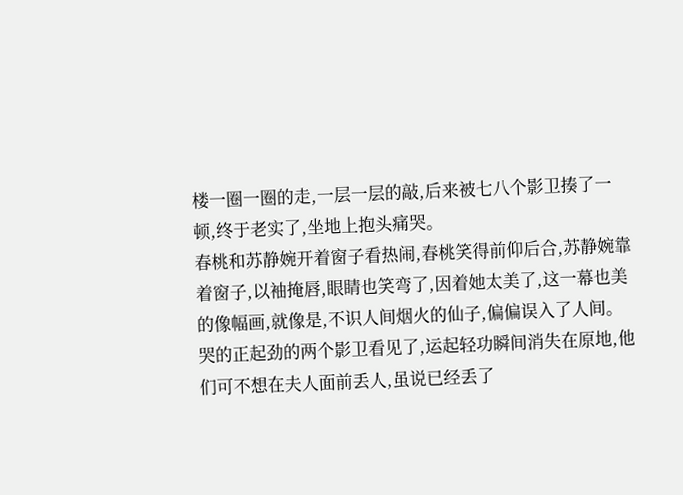楼一圈一圈的走,一层一层的敲,后来被七八个影卫揍了一顿,终于老实了,坐地上抱头痛哭。
春桃和苏静婉开着窗子看热闹,春桃笑得前仰后合,苏静婉靠着窗子,以袖掩唇,眼睛也笑弯了,因着她太美了,这一幕也美的像幅画,就像是,不识人间烟火的仙子,偏偏误入了人间。哭的正起劲的两个影卫看见了,运起轻功瞬间消失在原地,他们可不想在夫人面前丢人,虽说已经丢了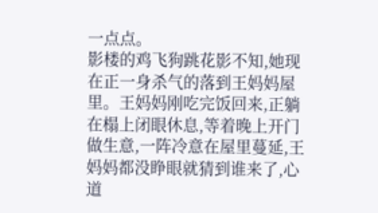一点点。
影楼的鸡飞狗跳花影不知,她现在正一身杀气的落到王妈妈屋里。王妈妈刚吃完饭回来,正躺在榻上闭眼休息,等着晚上开门做生意,一阵冷意在屋里蔓延,王妈妈都没睁眼就猜到谁来了,心道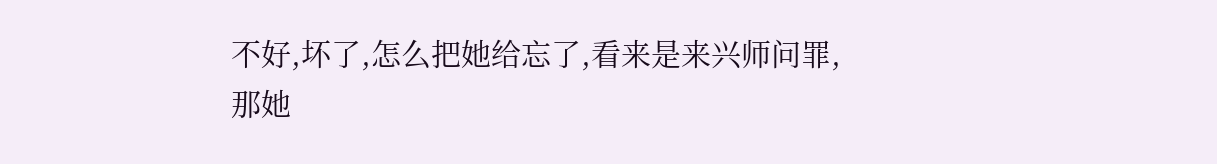不好,坏了,怎么把她给忘了,看来是来兴师问罪,那她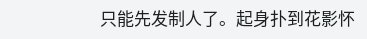只能先发制人了。起身扑到花影怀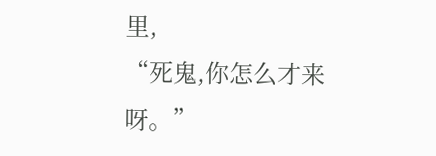里,
“死鬼,你怎么才来呀。”